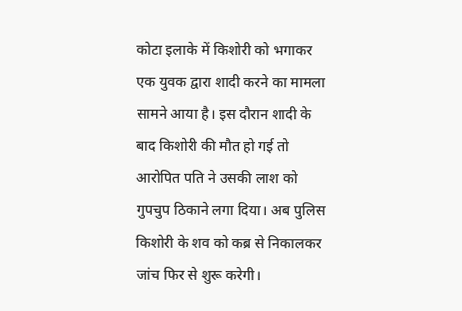कोटा इलाके में किशोरी को भगाकर एक युवक द्वारा शादी करने का मामला सामने आया है। इस दौरान शादी के बाद किशोरी की मौत हो गई तो आरोपित पति ने उसकी लाश को गुपचुप ठिकाने लगा दिया। अब पुलिस किशोरी के शव को कब्र से निकालकर जांच फिर से शुरू करेगी।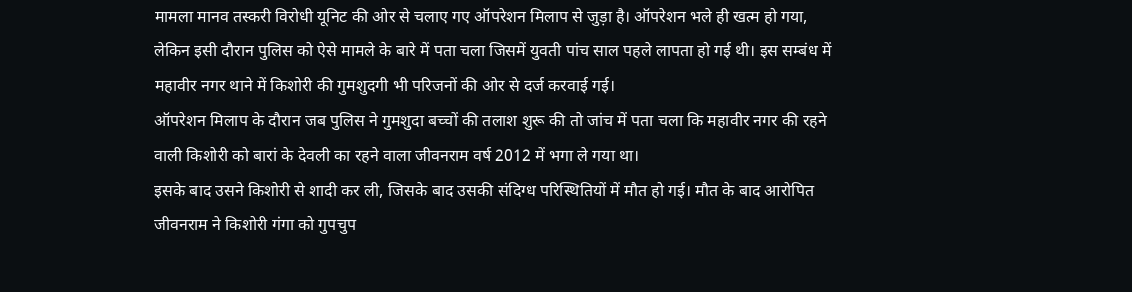मामला मानव तस्करी विरोधी यूनिट की ओर से चलाए गए ऑपरेशन मिलाप से जुड़ा है। ऑपरेशन भले ही खत्म हो गया, लेकिन इसी दौरान पुलिस को ऐसे मामले के बारे में पता चला जिसमें युवती पांच साल पहले लापता हो गई थी। इस सम्बंध में महावीर नगर थाने में किशोरी की गुमशुदगी भी परिजनों की ओर से दर्ज करवाई गई।
ऑपरेशन मिलाप के दौरान जब पुलिस ने गुमशुदा बच्चों की तलाश शुरू की तो जांच में पता चला कि महावीर नगर की रहने वाली किशोरी को बारां के देवली का रहने वाला जीवनराम वर्ष 2012 में भगा ले गया था।
इसके बाद उसने किशोरी से शादी कर ली, जिसके बाद उसकी संदिग्ध परिस्थितियों में मौत हो गई। मौत के बाद आरोपित जीवनराम ने किशोरी गंगा को गुपचुप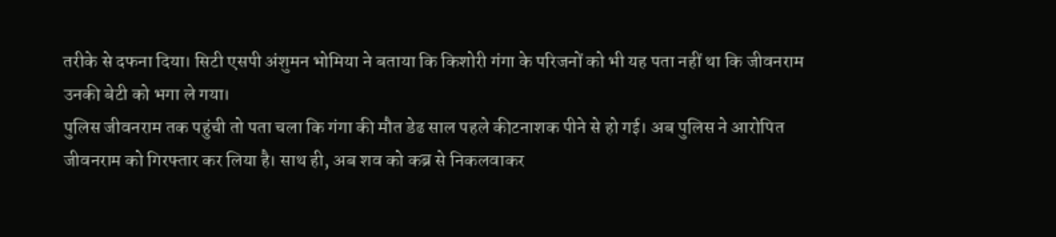तरीके से दफना दिया। सिटी एसपी अंशुमन भोमिया ने बताया कि किशोरी गंगा के परिजनों को भी यह पता नहीं था कि जीवनराम उनकी बेटी को भगा ले गया।
पुलिस जीवनराम तक पहुंची तो पता चला कि गंगा की मौत डेढ साल पहले कीटनाशक पीने से हो गई। अब पुलिस ने आरोपित जीवनराम को गिरफ्तार कर लिया है। साथ ही, अब शव को कब्र से निकलवाकर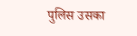पुलिस उसका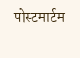पोस्टमार्टम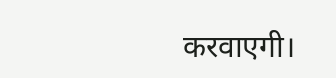करवाएगी।